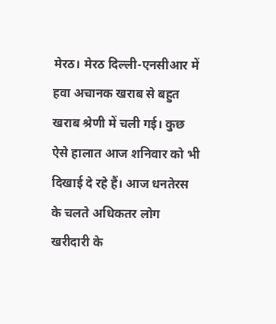मेरठ। मेरठ दिल्ली-एनसीआर में हवा अचानक खराब से बहुत खराब श्रेणी में चली गई। कुछ ऐसे हालात आज शनिवार को भी दिखाई दे रहे हैं। आज धनतेरस के चलते अधिकतर लोग खरीदारी के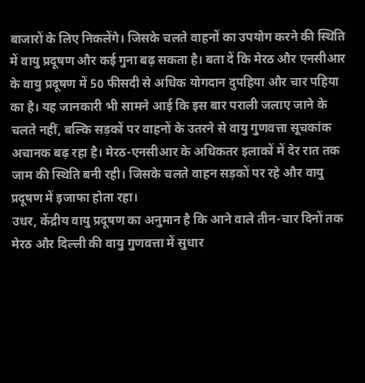बाजारों के लिए निकलेंगे। जिसके चलते वाहनों का उपयोग करने की स्थिति में वायु प्रदूषण और कई गुना बढ़ सकता है। बता दें कि मेरठ और एनसीआर के वायु प्रदूषण में 50 फीसदी से अधिक योगदान दुपहिया और चार पहिया का है। यह जानकारी भी सामने आई कि इस बार पराली जलाए जाने के चलते नहीं, बल्कि सड़कों पर वाहनों के उतरने से वायु गुणवत्ता सूचकांक अचानक बढ़ रहा है। मेरठ-एनसीआर के अधिकतर इलाकों में देर रात तक जाम की स्थिति बनी रही। जिसके चलते वाहन सड़कों पर रहे और वायु प्रदूषण में इजाफा होता रहा।
उधर, केंद्रीय वायु प्रदूषण का अनुमान है कि आने वाले तीन-चार दिनों तक मेरठ और दिल्ली की वायु गुणवत्ता में सुधार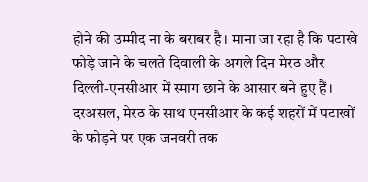होने की उम्मीद ना के बराबर है। माना जा रहा है कि पटाखे फोड़े जाने के चलते दिवाली के अगले दिन मेरठ और दिल्ली-एनसीआर में स्माग छाने के आसार बने हुए हैं। दरअसल, मेरठ के साथ एनसीआर के कई शहरों में पटाखों के फोड़ने पर एक जनवरी तक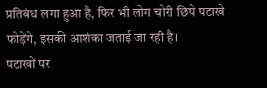प्रतिबंध लगा हुआ है, फिर भी लोग चोरी छिपे पटाखे फोड़ेंगे, इसकी आशंका जताई जा रही है।
पटाखों पर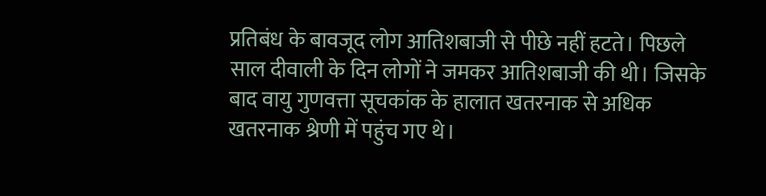प्रतिबंध के बावजूद लोग आतिशबाजी से पीछे नहीं हटते। पिछले साल दीवाली के दिन लोगों ने जमकर आतिशबाजी की थी। जिसके बाद वायु गुणवत्ता सूचकांक के हालात खतरनाक से अधिक खतरनाक श्रेणी में पहुंच गए थे।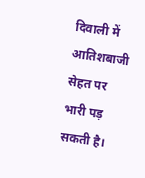दिवाली में आतिशबाजी सेहत पर भारी पड़ सकती है।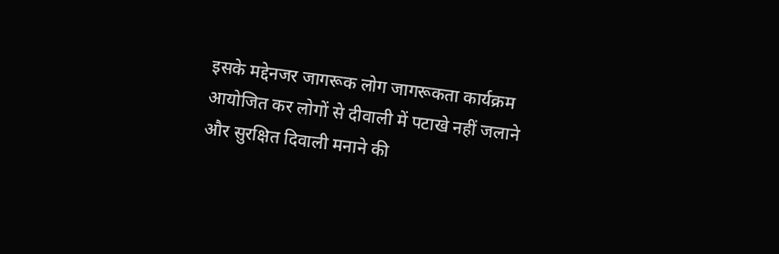इसके मद्देनजर जागरूक लोग जागरूकता कार्यक्रम आयोजित कर लोगों से दीवाली में पटाखे नहीं जलाने और सुरक्षित दिवाली मनाने की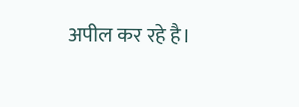अपील कर रहे है।